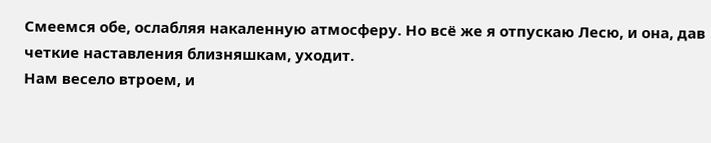Смеемся обе, ослабляя накаленную атмосферу. Но всё же я отпускаю Лесю, и она, дав четкие наставления близняшкам, уходит.
Нам весело втроем, и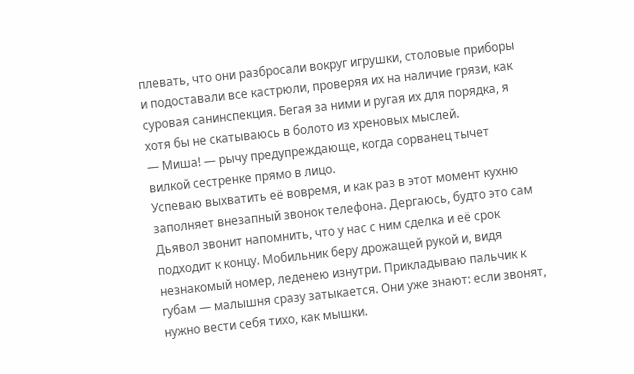плевать, что они разбросали вокруг игрушки, столовые приборы и подоставали все кастрюли, проверяя их на наличие грязи, как суровая санинспекция. Бегая за ними и ругая их для порядка, я хотя бы не скатываюсь в болото из хреновых мыслей.
— Миша! — рычу предупреждающе, когда сорванец тычет вилкой сестренке прямо в лицо.
Успеваю выхватить её вовремя, и как раз в этот момент кухню заполняет внезапный звонок телефона. Дергаюсь, будто это сам Дьявол звонит напомнить, что у нас с ним сделка и её срок подходит к концу. Мобильник беру дрожащей рукой и, видя незнакомый номер, леденею изнутри. Прикладываю пальчик к губам — малышня сразу затыкается. Они уже знают: если звонят, нужно вести себя тихо, как мышки.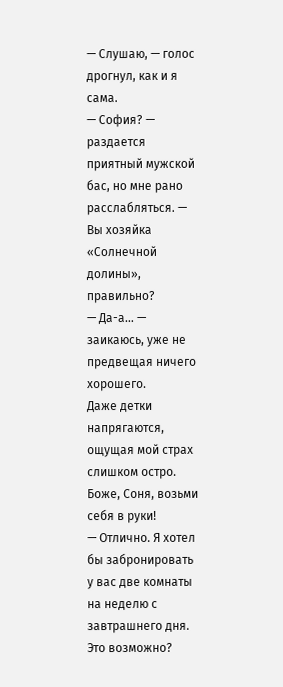— Слушаю, — голос дрогнул, как и я сама.
— София? — раздается приятный мужской бас, но мне рано расслабляться. — Вы хозяйка «Солнечной долины», правильно?
— Да-а… — заикаюсь, уже не предвещая ничего хорошего.
Даже детки напрягаются, ощущая мой страх слишком остро. Боже, Соня, возьми себя в руки!
— Отлично. Я хотел бы забронировать у вас две комнаты на неделю с завтрашнего дня. Это возможно?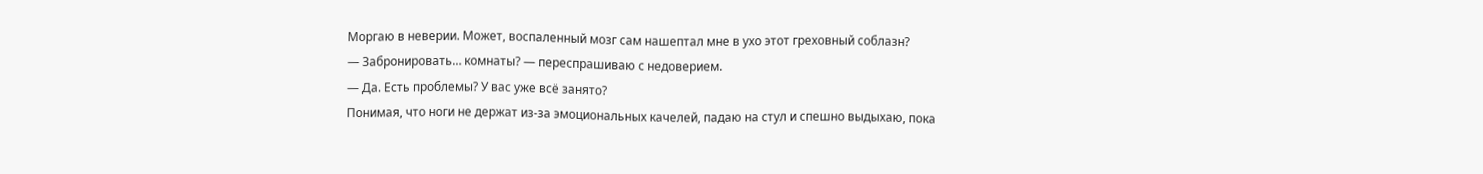Моргаю в неверии. Может, воспаленный мозг сам нашептал мне в ухо этот греховный соблазн?
— Забронировать… комнаты? — переспрашиваю с недоверием.
— Да. Есть проблемы? У вас уже всё занято?
Понимая, что ноги не держат из-за эмоциональных качелей, падаю на стул и спешно выдыхаю, пока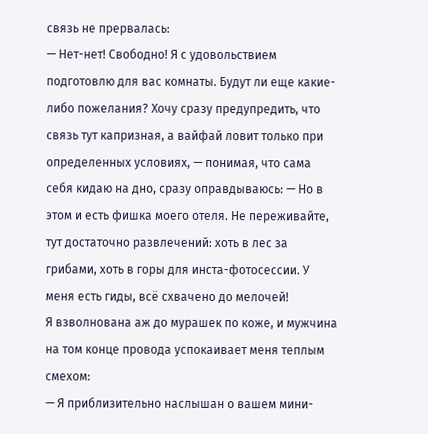связь не прервалась:
— Нет-нет! Свободно! Я с удовольствием подготовлю для вас комнаты. Будут ли еще какие-либо пожелания? Хочу сразу предупредить, что связь тут капризная, а вайфай ловит только при определенных условиях, — понимая, что сама себя кидаю на дно, сразу оправдываюсь: — Но в этом и есть фишка моего отеля. Не переживайте, тут достаточно развлечений: хоть в лес за грибами, хоть в горы для инста-фотосессии. У меня есть гиды, всё схвачено до мелочей!
Я взволнована аж до мурашек по коже, и мужчина на том конце провода успокаивает меня теплым смехом:
— Я приблизительно наслышан о вашем мини-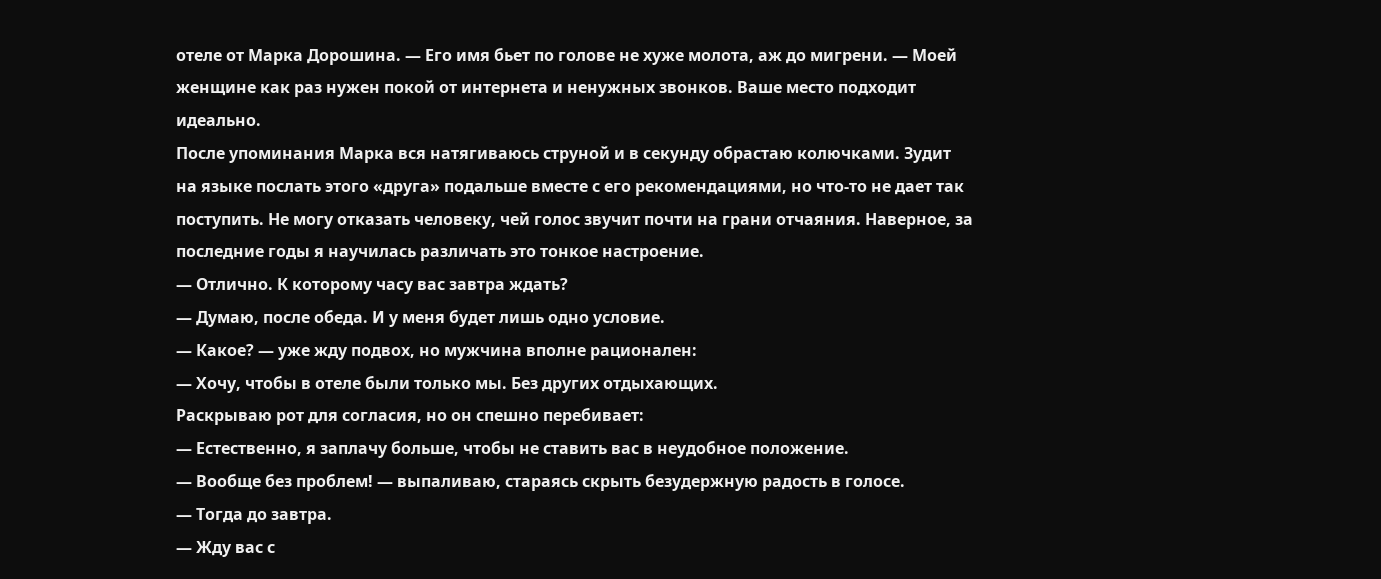отеле от Марка Дорошина. — Его имя бьет по голове не хуже молота, аж до мигрени. — Моей женщине как раз нужен покой от интернета и ненужных звонков. Ваше место подходит идеально.
После упоминания Марка вся натягиваюсь струной и в секунду обрастаю колючками. Зудит на языке послать этого «друга» подальше вместе с его рекомендациями, но что-то не дает так поступить. Не могу отказать человеку, чей голос звучит почти на грани отчаяния. Наверное, за последние годы я научилась различать это тонкое настроение.
— Отлично. К которому часу вас завтра ждать?
— Думаю, после обеда. И у меня будет лишь одно условие.
— Какое? — уже жду подвох, но мужчина вполне рационален:
— Хочу, чтобы в отеле были только мы. Без других отдыхающих.
Раскрываю рот для согласия, но он спешно перебивает:
— Естественно, я заплачу больше, чтобы не ставить вас в неудобное положение.
— Вообще без проблем! — выпаливаю, стараясь скрыть безудержную радость в голосе.
— Тогда до завтра.
— Жду вас с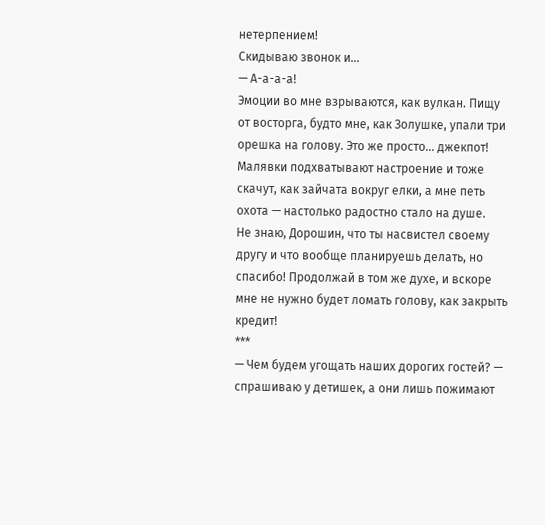нетерпением!
Скидываю звонок и…
— А-а-а-а!
Эмоции во мне взрываются, как вулкан. Пищу от восторга, будто мне, как Золушке, упали три орешка на голову. Это же просто… джекпот! Малявки подхватывают настроение и тоже скачут, как зайчата вокруг елки, а мне петь охота — настолько радостно стало на душе.
Не знаю, Дорошин, что ты насвистел своему другу и что вообще планируешь делать, но спасибо! Продолжай в том же духе, и вскоре мне не нужно будет ломать голову, как закрыть кредит!
***
— Чем будем угощать наших дорогих гостей? — спрашиваю у детишек, а они лишь пожимают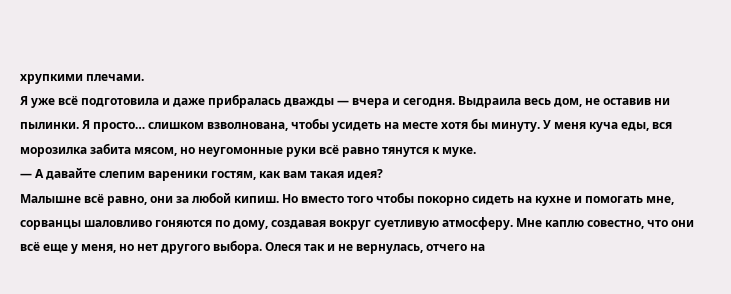хрупкими плечами.
Я уже всё подготовила и даже прибралась дважды — вчера и сегодня. Выдраила весь дом, не оставив ни пылинки. Я просто… слишком взволнована, чтобы усидеть на месте хотя бы минуту. У меня куча еды, вся морозилка забита мясом, но неугомонные руки всё равно тянутся к муке.
— А давайте слепим вареники гостям, как вам такая идея?
Малышне всё равно, они за любой кипиш. Но вместо того чтобы покорно сидеть на кухне и помогать мне, сорванцы шаловливо гоняются по дому, создавая вокруг суетливую атмосферу. Мне каплю совестно, что они всё еще у меня, но нет другого выбора. Олеся так и не вернулась, отчего на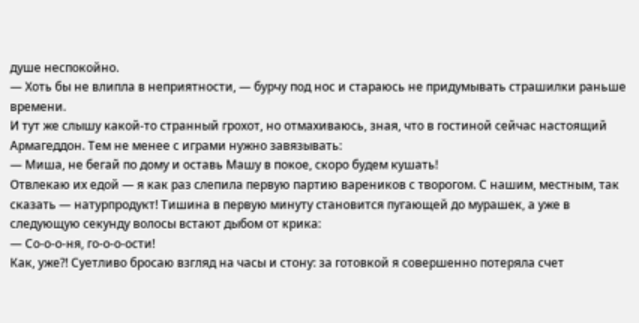душе неспокойно.
— Хоть бы не влипла в неприятности, — бурчу под нос и стараюсь не придумывать страшилки раньше времени.
И тут же слышу какой-то странный грохот, но отмахиваюсь, зная, что в гостиной сейчас настоящий Армагеддон. Тем не менее с играми нужно завязывать:
— Миша, не бегай по дому и оставь Машу в покое, скоро будем кушать!
Отвлекаю их едой — я как раз слепила первую партию вареников с творогом. С нашим, местным, так сказать — натурпродукт! Тишина в первую минуту становится пугающей до мурашек, а уже в следующую секунду волосы встают дыбом от крика:
— Со-о-о-ня, го-о-о-ости!
Как, уже?! Суетливо бросаю взгляд на часы и стону: за готовкой я совершенно потеряла счет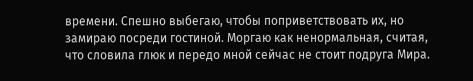времени. Спешно выбегаю, чтобы поприветствовать их, но замираю посреди гостиной. Моргаю как ненормальная, считая, что словила глюк и передо мной сейчас не стоит подруга Мира.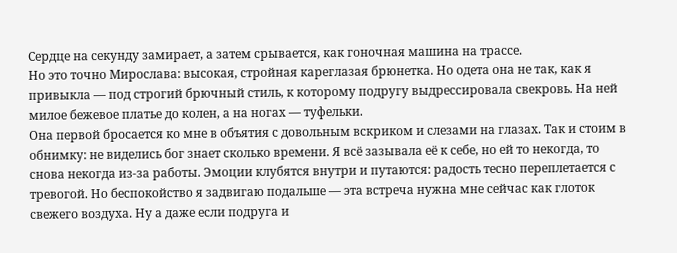Сердце на секунду замирает, а затем срывается, как гоночная машина на трассе.
Но это точно Мирослава: высокая, стройная кареглазая брюнетка. Но одета она не так, как я привыкла — под строгий брючный стиль, к которому подругу выдрессировала свекровь. На ней милое бежевое платье до колен, а на ногах — туфельки.
Она первой бросается ко мне в объятия с довольным вскриком и слезами на глазах. Так и стоим в обнимку: не виделись бог знает сколько времени. Я всё зазывала её к себе, но ей то некогда, то снова некогда из-за работы. Эмоции клубятся внутри и путаются: радость тесно переплетается с тревогой. Но беспокойство я задвигаю подальше — эта встреча нужна мне сейчас как глоток свежего воздуха. Ну а даже если подруга и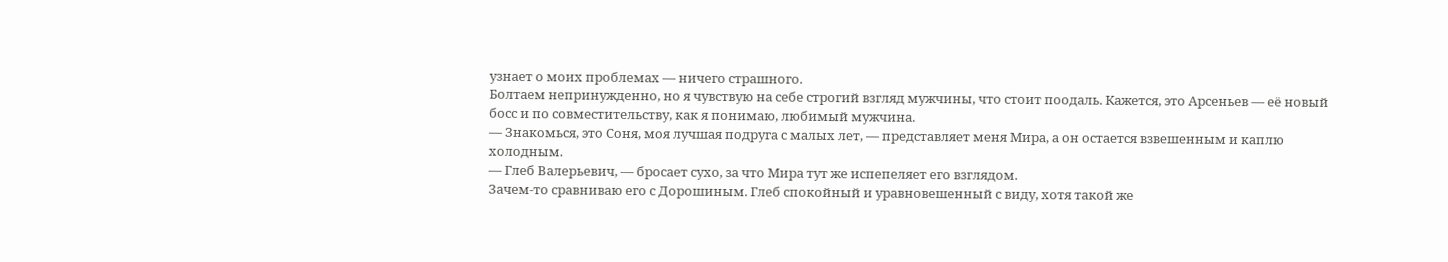узнает о моих проблемах — ничего страшного.
Болтаем непринужденно, но я чувствую на себе строгий взгляд мужчины, что стоит поодаль. Кажется, это Арсеньев — её новый босс и по совместительству, как я понимаю, любимый мужчина.
— Знакомься, это Соня, моя лучшая подруга с малых лет, — представляет меня Мира, а он остается взвешенным и каплю холодным.
— Глеб Валерьевич, — бросает сухо, за что Мира тут же испепеляет его взглядом.
Зачем-то сравниваю его с Дорошиным. Глеб спокойный и уравновешенный с виду, хотя такой же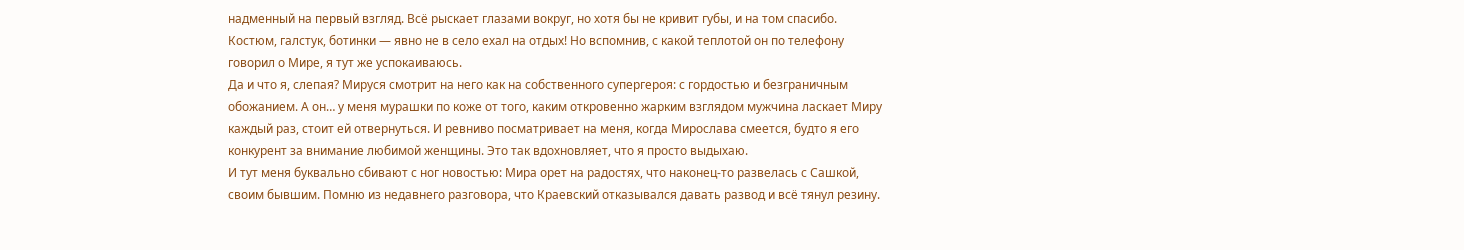надменный на первый взгляд. Всё рыскает глазами вокруг, но хотя бы не кривит губы, и на том спасибо. Костюм, галстук, ботинки — явно не в село ехал на отдых! Но вспомнив, с какой теплотой он по телефону говорил о Мире, я тут же успокаиваюсь.
Да и что я, слепая? Мируся смотрит на него как на собственного супергероя: с гордостью и безграничным обожанием. А он… у меня мурашки по коже от того, каким откровенно жарким взглядом мужчина ласкает Миру каждый раз, стоит ей отвернуться. И ревниво посматривает на меня, когда Мирослава смеется, будто я его конкурент за внимание любимой женщины. Это так вдохновляет, что я просто выдыхаю.
И тут меня буквально сбивают с ног новостью: Мира орет на радостях, что наконец-то развелась с Сашкой, своим бывшим. Помню из недавнего разговора, что Краевский отказывался давать развод и всё тянул резину.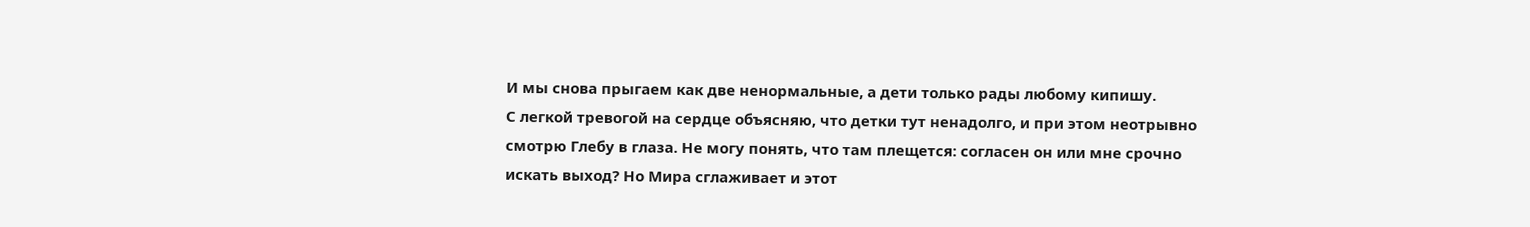И мы снова прыгаем как две ненормальные, а дети только рады любому кипишу.
С легкой тревогой на сердце объясняю, что детки тут ненадолго, и при этом неотрывно смотрю Глебу в глаза. Не могу понять, что там плещется: согласен он или мне срочно искать выход? Но Мира сглаживает и этот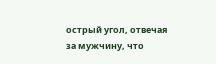острый угол, отвечая за мужчину, что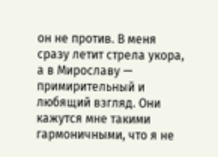он не против. В меня сразу летит стрела укора, а в Мирославу — примирительный и любящий взгляд. Они кажутся мне такими гармоничными, что я не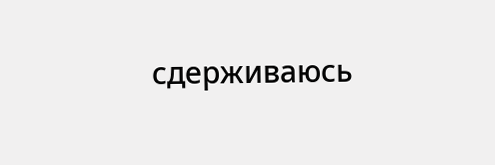сдерживаюсь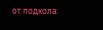от подкола: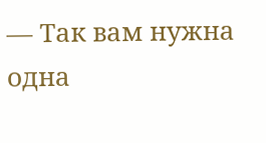— Так вам нужна одна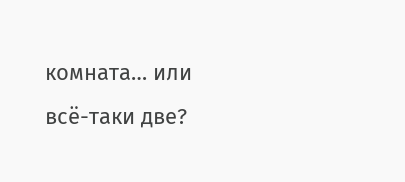комната… или всё-таки две?